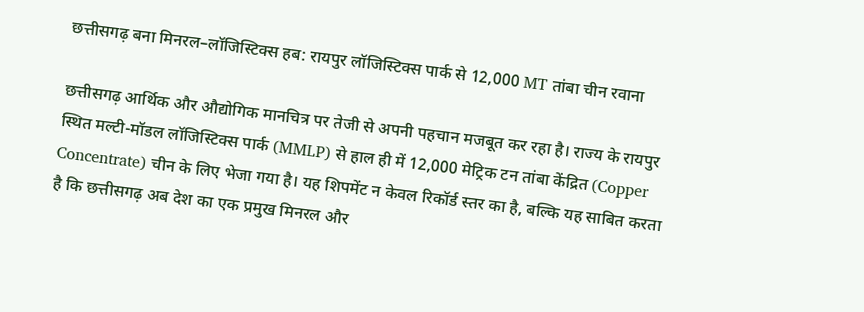छत्तीसगढ़ बना मिनरल–लॉजिस्टिक्स हब: रायपुर लॉजिस्टिक्स पार्क से 12,000 MT तांबा चीन रवाना

छत्तीसगढ़ आर्थिक और औद्योगिक मानचित्र पर तेजी से अपनी पहचान मजबूत कर रहा है। राज्य के रायपुर स्थित मल्टी-मॉडल लॉजिस्टिक्स पार्क (MMLP) से हाल ही में 12,000 मेट्रिक टन तांबा केंद्रित (Copper Concentrate) चीन के लिए भेजा गया है। यह शिपमेंट न केवल रिकॉर्ड स्तर का है, बल्कि यह साबित करता है कि छत्तीसगढ़ अब देश का एक प्रमुख मिनरल और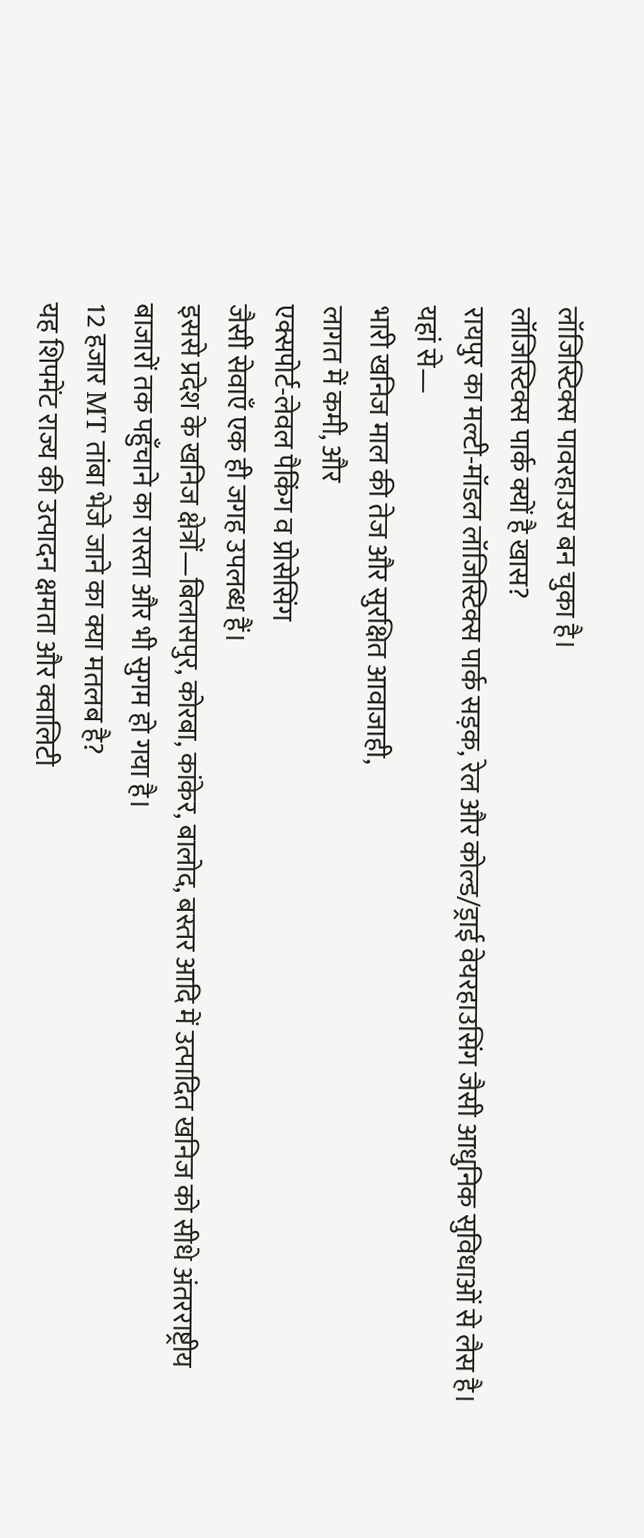लॉजिस्टिक्स पावरहाउस बन चुका है।
लॉजिस्टिक्स पार्क क्यों है खास?
रायपुर का मल्टी-मॉडल लॉजिस्टिक्स पार्क सड़क, रेल और कोल्ड/ड्राई वेयरहाउसिंग जैसी आधुनिक सुविधाओं से लैस है।
यहां से—
भारी खनिज माल की तेज और सुरक्षित आवाजाही,
लागत में कमी, और
एक्सपोर्ट-लेवल पैकिंग व प्रोसेसिंग
जैसी सेवाएँ एक ही जगह उपलब्ध हैं।
इससे प्रदेश के खनिज क्षेत्रों—बिलासपुर, कोरबा, कांकेर, बालोद, बस्तर आदि में उत्पादित खनिज को सीधे अंतरराष्ट्रीय बाजारों तक पहुँचाने का रास्ता और भी सुगम हो गया है।
12 हजार MT तांबा भेजे जाने का क्या मतलब है?
यह शिपमेंट राज्य की उत्पादन क्षमता और क्वालिटी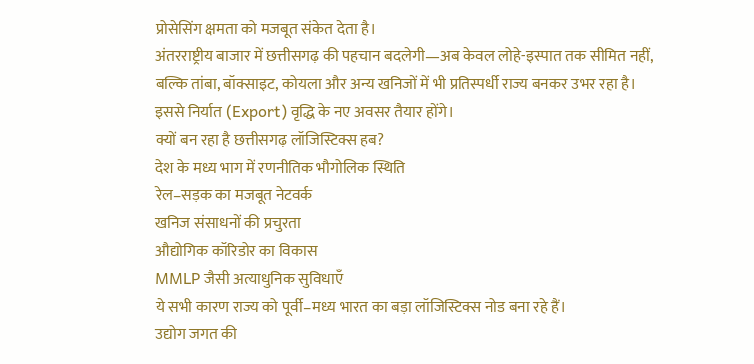प्रोसेसिंग क्षमता को मजबूत संकेत देता है।
अंतरराष्ट्रीय बाजार में छत्तीसगढ़ की पहचान बदलेगी—अब केवल लोहे-इस्पात तक सीमित नहीं, बल्कि तांबा, बॉक्साइट, कोयला और अन्य खनिजों में भी प्रतिस्पर्धी राज्य बनकर उभर रहा है।
इससे निर्यात (Export) वृद्धि के नए अवसर तैयार होंगे।
क्यों बन रहा है छत्तीसगढ़ लॉजिस्टिक्स हब?
देश के मध्य भाग में रणनीतिक भौगोलिक स्थिति
रेल–सड़क का मजबूत नेटवर्क
खनिज संसाधनों की प्रचुरता
औद्योगिक कॉरिडोर का विकास
MMLP जैसी अत्याधुनिक सुविधाएँ
ये सभी कारण राज्य को पूर्वी–मध्य भारत का बड़ा लॉजिस्टिक्स नोड बना रहे हैं।
उद्योग जगत की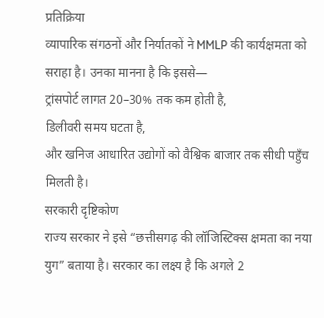प्रतिक्रिया
व्यापारिक संगठनों और निर्यातकों ने MMLP की कार्यक्षमता को सराहा है। उनका मानना है कि इससे—
ट्रांसपोर्ट लागत 20–30% तक कम होती है,
डिलीवरी समय घटता है,
और खनिज आधारित उद्योगों को वैश्विक बाजार तक सीधी पहुँच मिलती है।
सरकारी दृष्टिकोण
राज्य सरकार ने इसे “छत्तीसगढ़ की लॉजिस्टिक्स क्षमता का नया युग” बताया है। सरकार का लक्ष्य है कि अगले 2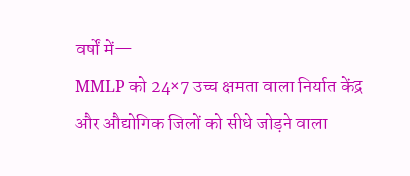वर्षों में—
MMLP को 24×7 उच्च क्षमता वाला निर्यात केंद्र
और औद्योगिक जिलों को सीधे जोड़ने वाला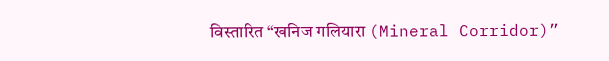विस्तारित “खनिज गलियारा (Mineral Corridor)”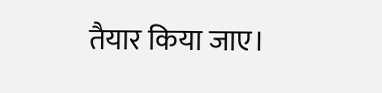तैयार किया जाए।